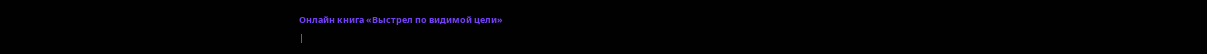Онлайн книга «Выстрел по видимой цели»
|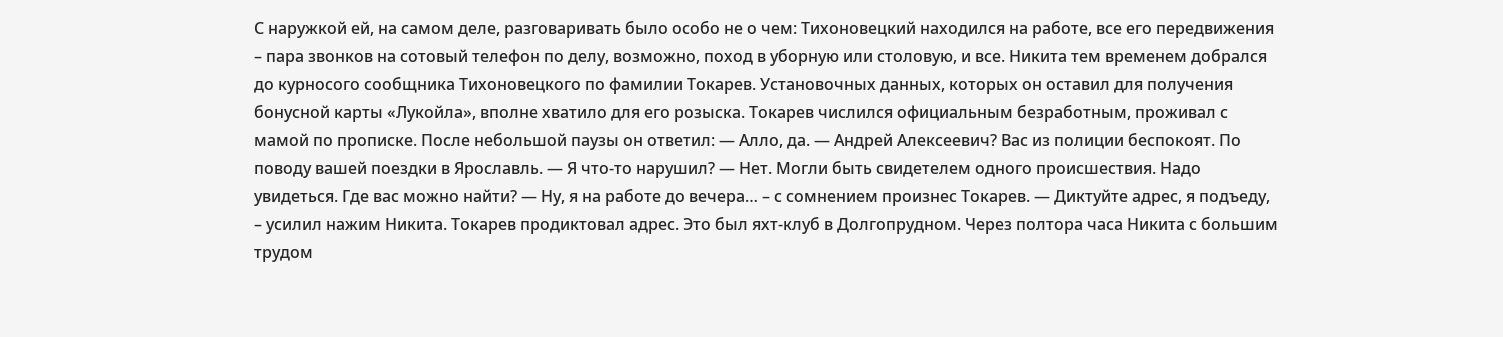С наружкой ей, на самом деле, разговаривать было особо не о чем: Тихоновецкий находился на работе, все его передвижения – пара звонков на сотовый телефон по делу, возможно, поход в уборную или столовую, и все. Никита тем временем добрался до курносого сообщника Тихоновецкого по фамилии Токарев. Установочных данных, которых он оставил для получения бонусной карты «Лукойла», вполне хватило для его розыска. Токарев числился официальным безработным, проживал с мамой по прописке. После небольшой паузы он ответил: — Алло, да. — Андрей Алексеевич? Вас из полиции беспокоят. По поводу вашей поездки в Ярославль. — Я что-то нарушил? — Нет. Могли быть свидетелем одного происшествия. Надо увидеться. Где вас можно найти? — Ну, я на работе до вечера… – с сомнением произнес Токарев. — Диктуйте адрес, я подъеду, – усилил нажим Никита. Токарев продиктовал адрес. Это был яхт-клуб в Долгопрудном. Через полтора часа Никита с большим трудом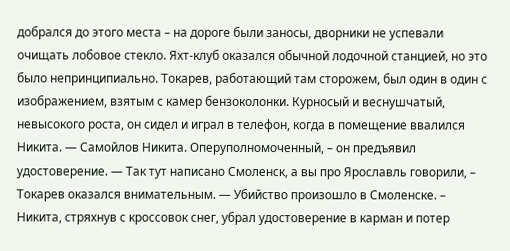добрался до этого места – на дороге были заносы, дворники не успевали очищать лобовое стекло. Яхт-клуб оказался обычной лодочной станцией, но это было непринципиально. Токарев, работающий там сторожем, был один в один с изображением, взятым с камер бензоколонки. Курносый и веснушчатый, невысокого роста, он сидел и играл в телефон, когда в помещение ввалился Никита. — Самойлов Никита. Оперуполномоченный, – он предъявил удостоверение. — Так тут написано Смоленск, а вы про Ярославль говорили, – Токарев оказался внимательным. — Убийство произошло в Смоленске. – Никита, стряхнув с кроссовок снег, убрал удостоверение в карман и потер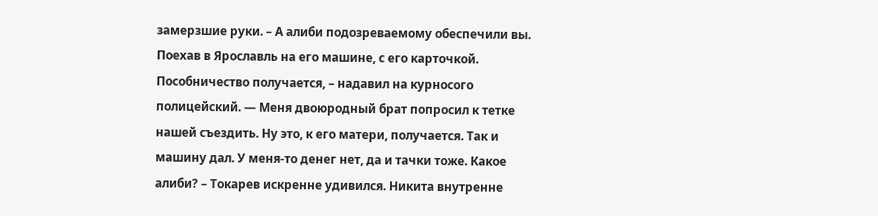замерзшие руки. – А алиби подозреваемому обеспечили вы. Поехав в Ярославль на его машине, с его карточкой. Пособничество получается, – надавил на курносого полицейский. — Меня двоюродный брат попросил к тетке нашей съездить. Ну это, к его матери, получается. Так и машину дал. У меня-то денег нет, да и тачки тоже. Какое алиби? – Токарев искренне удивился. Никита внутренне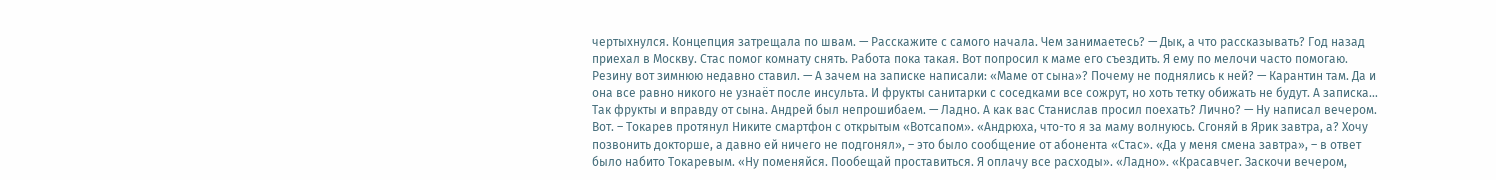чертыхнулся. Концепция затрещала по швам. — Расскажите с самого начала. Чем занимаетесь? — Дык, а что рассказывать? Год назад приехал в Москву. Стас помог комнату снять. Работа пока такая. Вот попросил к маме его съездить. Я ему по мелочи часто помогаю. Резину вот зимнюю недавно ставил. — А зачем на записке написали: «Маме от сына»? Почему не поднялись к ней? — Карантин там. Да и она все равно никого не узнаёт после инсульта. И фрукты санитарки с соседками все сожрут, но хоть тетку обижать не будут. А записка… Так фрукты и вправду от сына. Андрей был непрошибаем. — Ладно. А как вас Станислав просил поехать? Лично? — Ну написал вечером. Вот. – Токарев протянул Никите смартфон с открытым «Вотсапом». «Андрюха, что-то я за маму волнуюсь. Сгоняй в Ярик завтра, а? Хочу позвонить докторше, а давно ей ничего не подгонял», – это было сообщение от абонента «Стас». «Да у меня смена завтра», – в ответ было набито Токаревым. «Ну поменяйся. Пообещай проставиться. Я оплачу все расходы». «Ладно». «Красавчег. Заскочи вечером,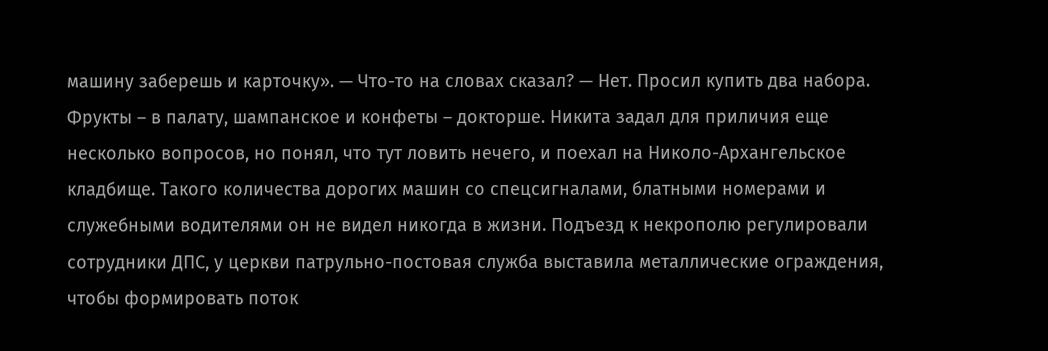машину заберешь и карточку». — Что-то на словах сказал? — Нет. Просил купить два набора. Фрукты – в палату, шампанское и конфеты – докторше. Никита задал для приличия еще несколько вопросов, но понял, что тут ловить нечего, и поехал на Николо-Архангельское кладбище. Такого количества дорогих машин со спецсигналами, блатными номерами и служебными водителями он не видел никогда в жизни. Подъезд к некрополю регулировали сотрудники ДПС, у церкви патрульно-постовая служба выставила металлические ограждения, чтобы формировать поток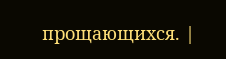прощающихся. |